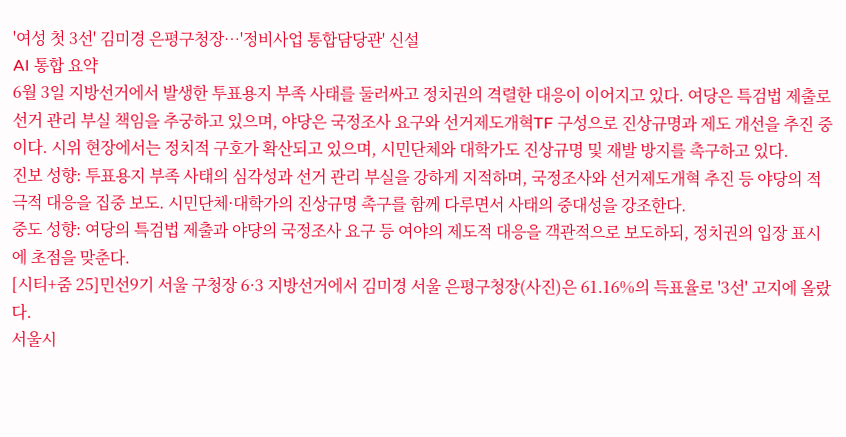'여성 첫 3선' 김미경 은평구청장…'정비사업 통합담당관' 신설
AI 통합 요약
6월 3일 지방선거에서 발생한 투표용지 부족 사태를 둘러싸고 정치권의 격렬한 대응이 이어지고 있다. 여당은 특검법 제출로 선거 관리 부실 책임을 추궁하고 있으며, 야당은 국정조사 요구와 선거제도개혁TF 구성으로 진상규명과 제도 개선을 추진 중이다. 시위 현장에서는 정치적 구호가 확산되고 있으며, 시민단체와 대학가도 진상규명 및 재발 방지를 촉구하고 있다.
진보 성향: 투표용지 부족 사태의 심각성과 선거 관리 부실을 강하게 지적하며, 국정조사와 선거제도개혁 추진 등 야당의 적극적 대응을 집중 보도. 시민단체·대학가의 진상규명 촉구를 함께 다루면서 사태의 중대성을 강조한다.
중도 성향: 여당의 특검법 제출과 야당의 국정조사 요구 등 여야의 제도적 대응을 객관적으로 보도하되, 정치권의 입장 표시에 초점을 맞춘다.
[시티+줌 25]민선9기 서울 구청장 6·3 지방선거에서 김미경 서울 은평구청장(사진)은 61.16%의 득표율로 '3선' 고지에 올랐다.
서울시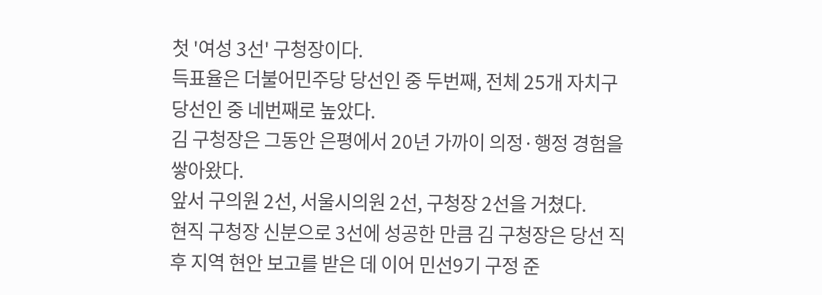첫 '여성 3선' 구청장이다.
득표율은 더불어민주당 당선인 중 두번째, 전체 25개 자치구 당선인 중 네번째로 높았다.
김 구청장은 그동안 은평에서 20년 가까이 의정·행정 경험을 쌓아왔다.
앞서 구의원 2선, 서울시의원 2선, 구청장 2선을 거쳤다.
현직 구청장 신분으로 3선에 성공한 만큼 김 구청장은 당선 직후 지역 현안 보고를 받은 데 이어 민선9기 구정 준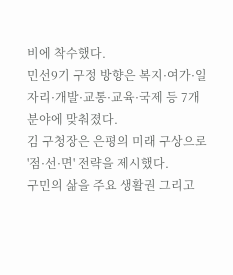비에 착수했다.
민선9기 구정 방향은 복지·여가·일자리·개발·교통·교육·국제 등 7개 분야에 맞춰졌다.
김 구청장은 은평의 미래 구상으로 '점·선·면' 전략을 제시했다.
구민의 삶을 주요 생활권 그리고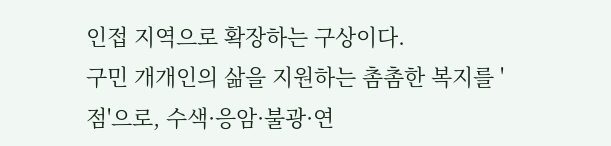인접 지역으로 확장하는 구상이다.
구민 개개인의 삶을 지원하는 촘촘한 복지를 '점'으로, 수색·응암·불광·연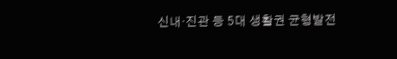신내·진관 등 5대 생활권 균형발전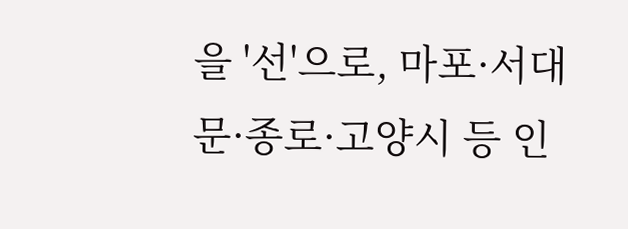을 '선'으로, 마포·서대문·종로·고양시 등 인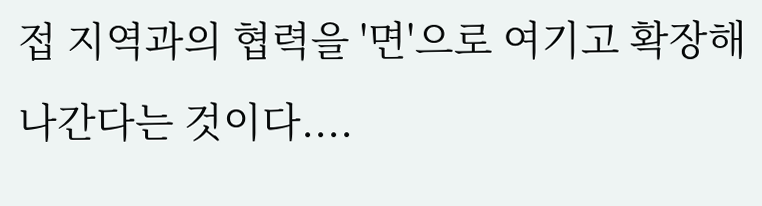접 지역과의 협력을 '면'으로 여기고 확장해나간다는 것이다....